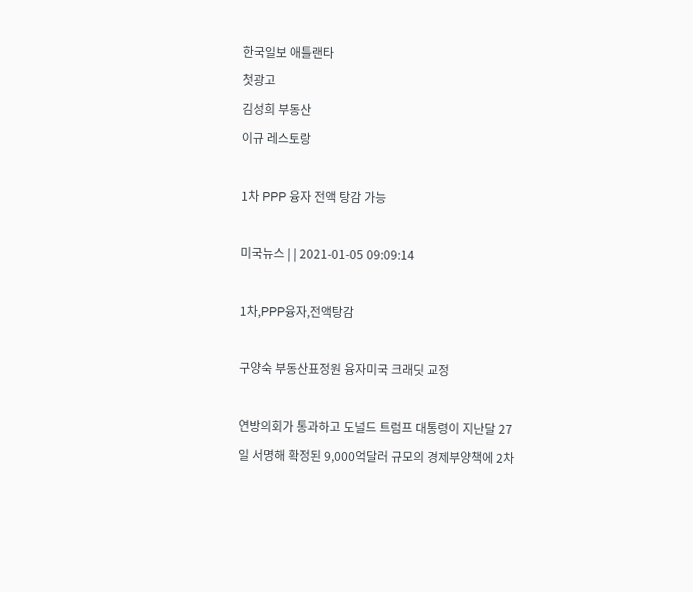한국일보 애틀랜타
첫광고
김성희 부동산
이규 레스토랑

1차 PPP 융자 전액 탕감 가능

미국뉴스 | | 2021-01-05 09:09:14

1차,PPP융자,전액탕감

구양숙 부동산표정원 융자미국 크래딧 교정

연방의회가 통과하고 도널드 트럼프 대통령이 지난달 27일 서명해 확정된 9,000억달러 규모의 경제부양책에 2차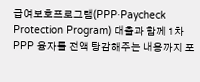급여보호프로그램(PPP·Paycheck Protection Program) 대출과 함께 1차 PPP 융자를 전액 탕감해주는 내용까지 포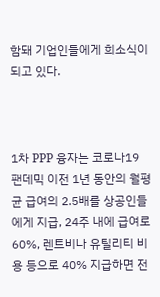함돼 기업인들에게 희소식이 되고 있다.



1차 PPP 융자는 코로나19 팬데믹 이전 1년 동안의 월평균 급여의 2.5배를 상공인들에게 지급, 24주 내에 급여로 60%, 렌트비나 유틸리티 비용 등으로 40% 지급하면 전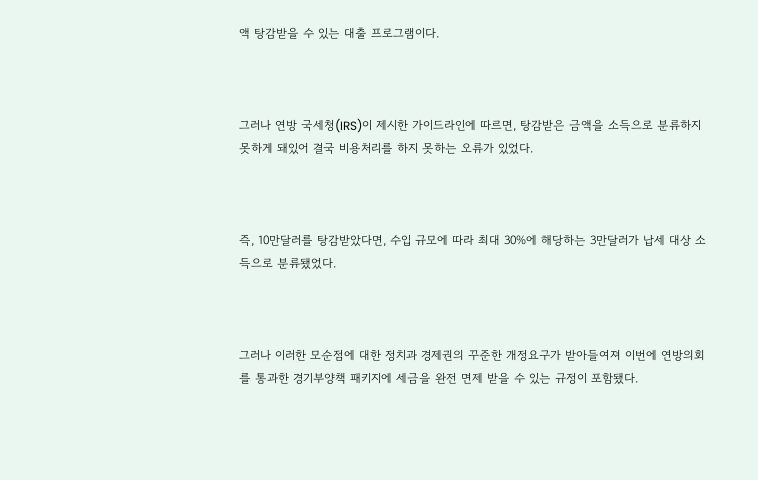액 탕감받을 수 있는 대출 프로그램이다.



그러나 연방 국세청(IRS)이 제시한 가이드라인에 따르면, 탕감받은 금액을 소득으로 분류하지 못하게 돼있어 결국 비용처리를 하지 못하는 오류가 있었다.



즉, 10만달러를 탕감받았다면, 수입 규모에 따라 최대 30%에 해당하는 3만달러가 납세 대상 소득으로 분류됐었다.



그러나 이러한 모순점에 대한 정치과 경제권의 꾸준한 개정요구가 받아들여져 이번에 연방의회를 통과한 경기부양책 패키지에 세금을 완전 면제 받을 수 있는 규정이 포함됐다.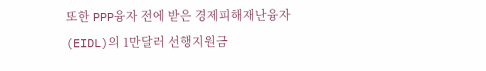또한 PPP융자 전에 받은 경제피해재난융자(EIDL)의 1만달러 선행지원금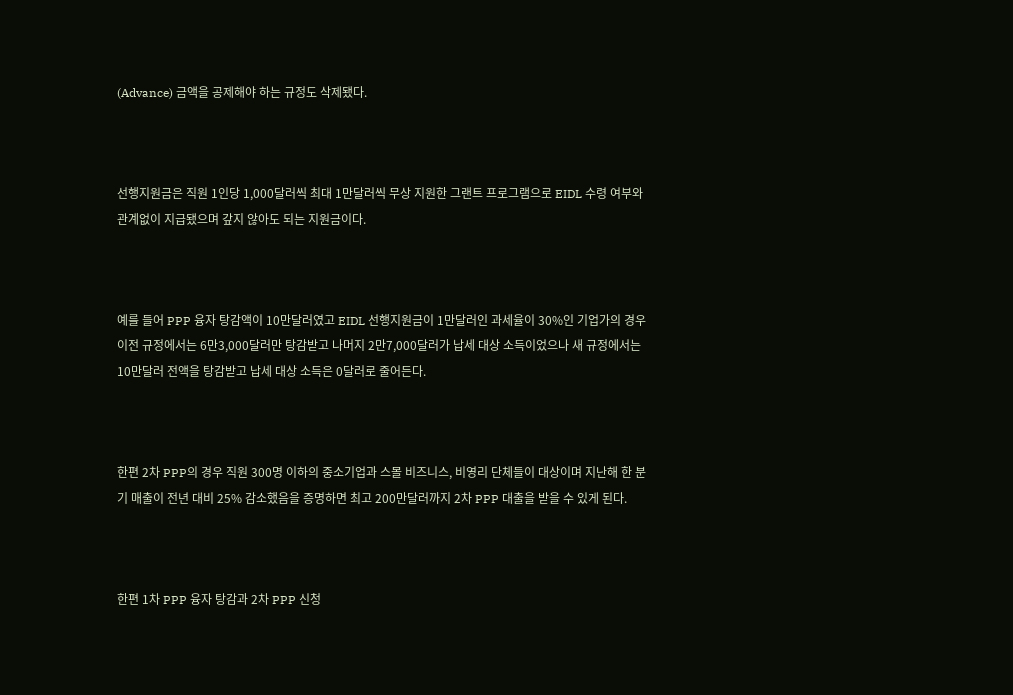(Advance) 금액을 공제해야 하는 규정도 삭제됐다.



선행지원금은 직원 1인당 1,000달러씩 최대 1만달러씩 무상 지원한 그랜트 프로그램으로 EIDL 수령 여부와 관계없이 지급됐으며 갚지 않아도 되는 지원금이다.



예를 들어 PPP 융자 탕감액이 10만달러였고 EIDL 선행지원금이 1만달러인 과세율이 30%인 기업가의 경우 이전 규정에서는 6만3,000달러만 탕감받고 나머지 2만7,000달러가 납세 대상 소득이었으나 새 규정에서는 10만달러 전액을 탕감받고 납세 대상 소득은 0달러로 줄어든다.



한편 2차 PPP의 경우 직원 300명 이하의 중소기업과 스몰 비즈니스, 비영리 단체들이 대상이며 지난해 한 분기 매출이 전년 대비 25% 감소했음을 증명하면 최고 200만달러까지 2차 PPP 대출을 받을 수 있게 된다.



한편 1차 PPP 융자 탕감과 2차 PPP 신청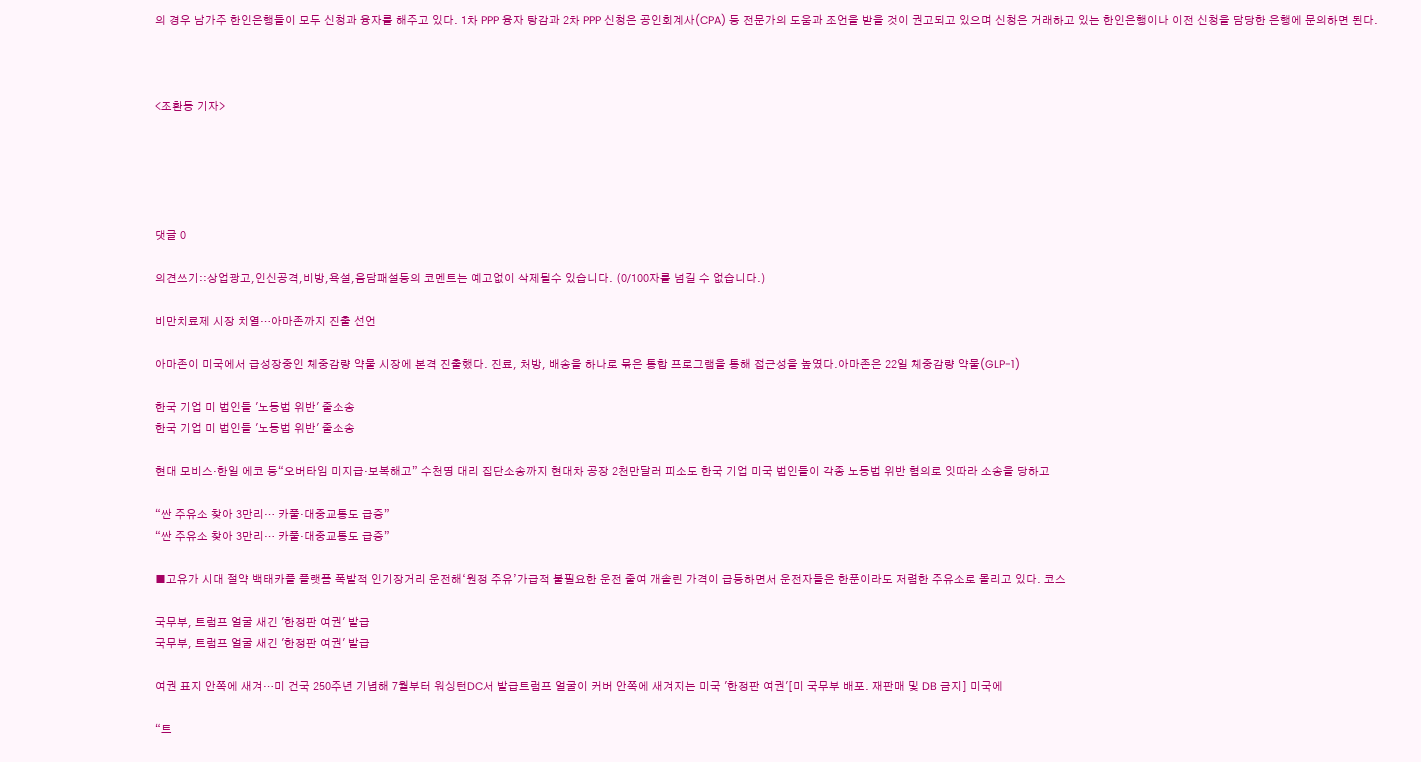의 경우 남가주 한인은행들이 모두 신청과 융자를 해주고 있다. 1차 PPP 융자 탕감과 2차 PPP 신청은 공인회계사(CPA) 등 전문가의 도움과 조언을 받을 것이 권고되고 있으며 신청은 거래하고 있는 한인은행이나 이전 신청을 담당한 은행에 문의하면 된다.



<조환동 기자>





댓글 0

의견쓰기::상업광고,인신공격,비방,욕설,음담패설등의 코멘트는 예고없이 삭제될수 있습니다. (0/100자를 넘길 수 없습니다.)

비만치료제 시장 치열…아마존까지 진출 선언

아마존이 미국에서 급성장중인 체중감량 약물 시장에 본격 진출했다. 진료, 처방, 배송을 하나로 묶은 통합 프로그램을 통해 접근성을 높였다.아마존은 22일 체중감량 약물(GLP-1)

한국 기업 미 법인들 '노동법 위반' 줄소송
한국 기업 미 법인들 '노동법 위반' 줄소송

현대 모비스·한일 에코 등“오버타임 미지급·보복해고” 수천명 대리 집단소송까지 현대차 공장 2천만달러 피소도 한국 기업 미국 법인들이 각종 노동법 위반 혐의로 잇따라 소송을 당하고

“싼 주유소 찾아 3만리… 카풀·대중교통도 급증”
“싼 주유소 찾아 3만리… 카풀·대중교통도 급증”

■고유가 시대 절약 백태카플 플랫폼 폭발적 인기장거리 운전해‘원정 주유’가급적 불필요한 운전 줄여 개솔린 가격이 급등하면서 운전자들은 한푼이라도 저렴한 주유소로 몰리고 있다. 코스

국무부, 트럼프 얼굴 새긴 '한정판 여권' 발급
국무부, 트럼프 얼굴 새긴 '한정판 여권' 발급

여권 표지 안쪽에 새겨…미 건국 250주년 기념해 7월부터 워싱턴DC서 발급트럼프 얼굴이 커버 안쪽에 새겨지는 미국 '한정판 여권'[미 국무부 배포. 재판매 및 DB 금지] 미국에

“트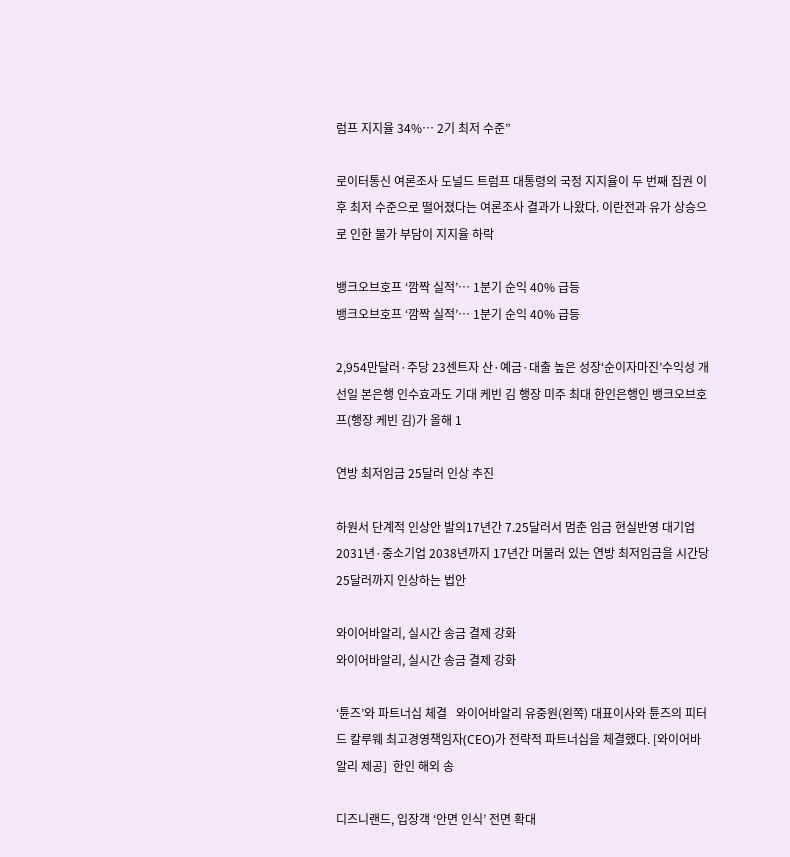럼프 지지율 34%… 2기 최저 수준”

로이터통신 여론조사 도널드 트럼프 대통령의 국정 지지율이 두 번째 집권 이후 최저 수준으로 떨어졌다는 여론조사 결과가 나왔다. 이란전과 유가 상승으로 인한 물가 부담이 지지율 하락

뱅크오브호프 ‘깜짝 실적’… 1분기 순익 40% 급등
뱅크오브호프 ‘깜짝 실적’… 1분기 순익 40% 급등

2,954만달러·주당 23센트자 산·예금·대출 높은 성장‘순이자마진’수익성 개선일 본은행 인수효과도 기대 케빈 김 행장 미주 최대 한인은행인 뱅크오브호프(행장 케빈 김)가 올해 1

연방 최저임금 25달러 인상 추진

하원서 단계적 인상안 발의17년간 7.25달러서 멈춘 임금 현실반영 대기업 2031년·중소기업 2038년까지 17년간 머물러 있는 연방 최저임금을 시간당 25달러까지 인상하는 법안

와이어바알리, 실시간 송금 결제 강화
와이어바알리, 실시간 송금 결제 강화

‘튠즈’와 파트너십 체결   와이어바알리 유중원(왼쪽) 대표이사와 튠즈의 피터 드 칼루웨 최고경영책임자(CEO)가 전략적 파트너십을 체결했다. [와이어바알리 제공]  한인 해외 송

디즈니랜드, 입장객 ‘안면 인식’ 전면 확대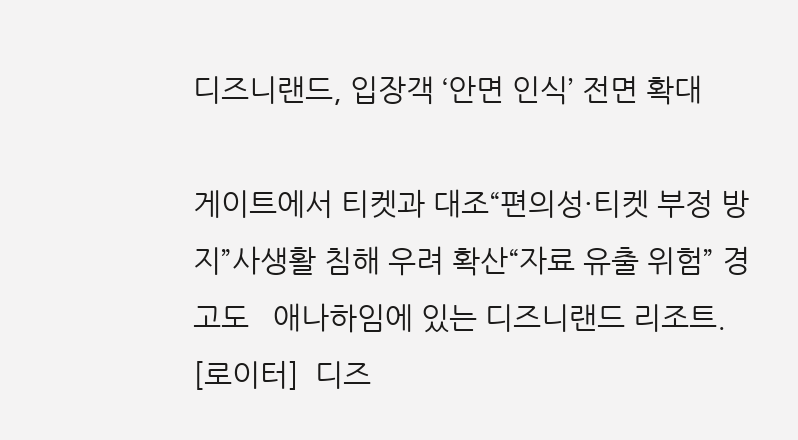디즈니랜드, 입장객 ‘안면 인식’ 전면 확대

게이트에서 티켓과 대조“편의성·티켓 부정 방지”사생활 침해 우려 확산“자료 유출 위험” 경고도   애나하임에 있는 디즈니랜드 리조트. [로이터]  디즈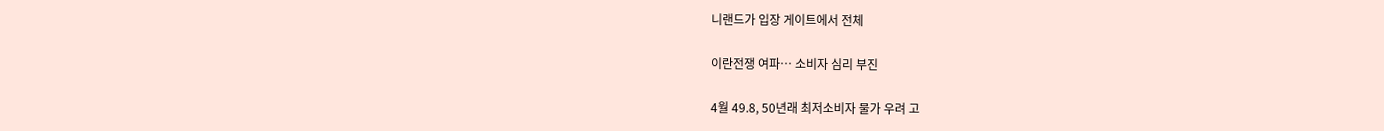니랜드가 입장 게이트에서 전체

이란전쟁 여파… 소비자 심리 부진

4월 49.8, 50년래 최저소비자 물가 우려 고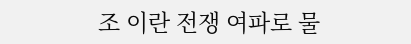조 이란 전쟁 여파로 물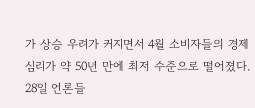가 상승 우려가 커지면서 4월 소비자들의 경제 심리가 약 50년 만에 최저 수준으로 떨어졌다. 28일 언론들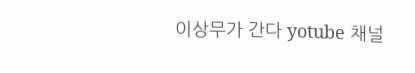이상무가 간다 yotube 채널